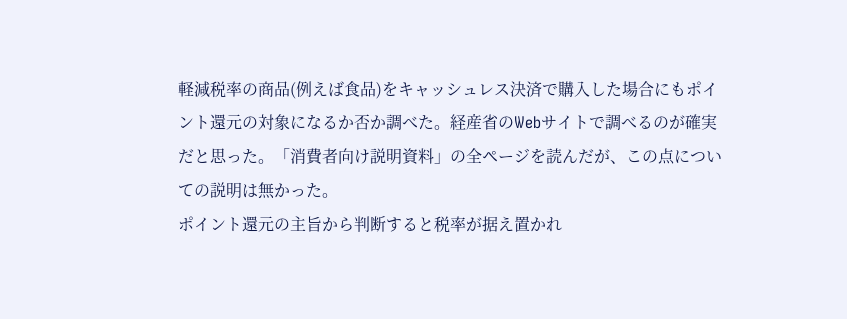軽減税率の商品(例えば食品)をキャッシュレス決済で購入した場合にもポイント還元の対象になるか否か調べた。経産省のWebサイトで調べるのが確実だと思った。「消費者向け説明資料」の全ページを読んだが、この点についての説明は無かった。
ポイント還元の主旨から判断すると税率が据え置かれ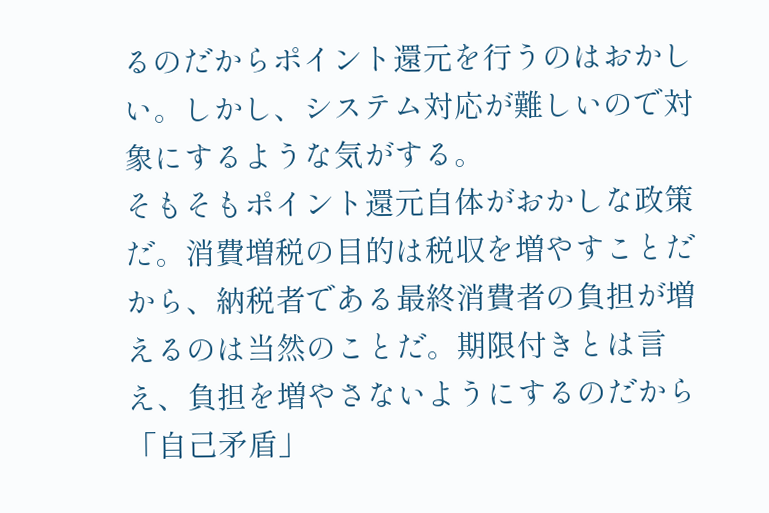るのだからポイント還元を行うのはおかしい。しかし、システム対応が難しいので対象にするような気がする。
そもそもポイント還元自体がおかしな政策だ。消費増税の目的は税収を増やすことだから、納税者である最終消費者の負担が増えるのは当然のことだ。期限付きとは言え、負担を増やさないようにするのだから「自己矛盾」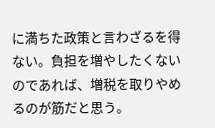に満ちた政策と言わざるを得ない。負担を増やしたくないのであれば、増税を取りやめるのが筋だと思う。